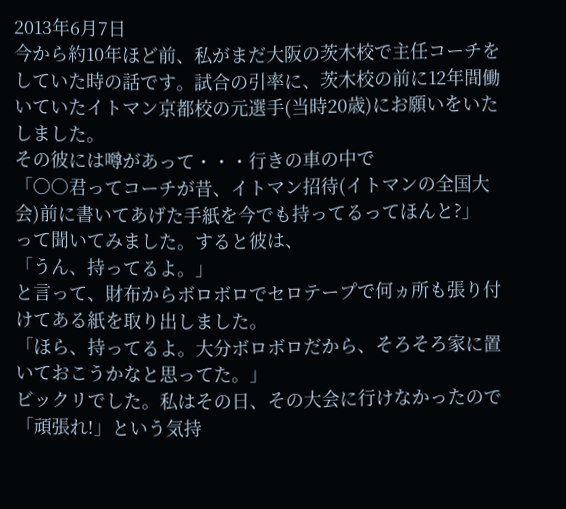2013年6月7日
今から約10年ほど前、私がまだ大阪の茨木校で主任コーチをしていた時の話です。試合の引率に、茨木校の前に12年間働いていたイトマン京都校の元選手(当時20歳)にお願いをいたしました。
その彼には噂があって・・・行きの車の中で
「○○君ってコーチが昔、イトマン招待(イトマンの全国大会)前に書いてあげた手紙を今でも持ってるってほんと?」
って聞いてみました。すると彼は、
「うん、持ってるよ。」
と言って、財布からボロボロでセロテープで何ヵ所も張り付けてある紙を取り出しました。
「ほら、持ってるよ。大分ボロボロだから、そろそろ家に置いておこうかなと思ってた。」
ビックリでした。私はその日、その大会に行けなかったので「頑張れ!」という気持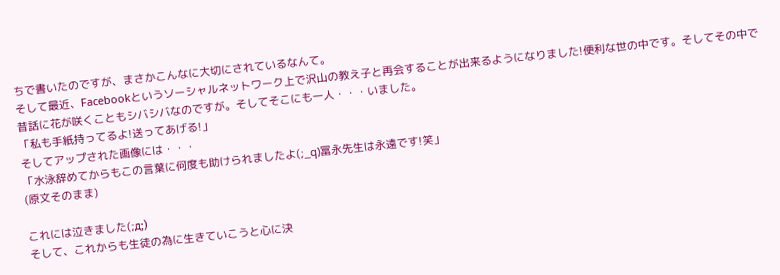ちで書いたのですが、まさかこんなに大切にされているなんて。
そして最近、Facebookというソーシャルネットワーク上で沢山の教え子と再会することが出来るようになりました!便利な世の中です。そしてその中で昔話に花が咲くこともシバシバなのですが。そしてそこにも一人・・・いました。
「私も手紙持ってるよ!送ってあげる!」
そしてアップされた画像には・・・
「水泳辞めてからもこの言葉に何度も助けられましたよ(;_q)冨永先生は永遠です!笑」
(原文そのまま)

これには泣きました(;д;)
そして、これからも生徒の為に生きていこうと心に決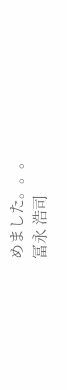めました。。。
冨永 浩司